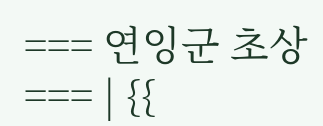=== 연잉군 초상 === | {{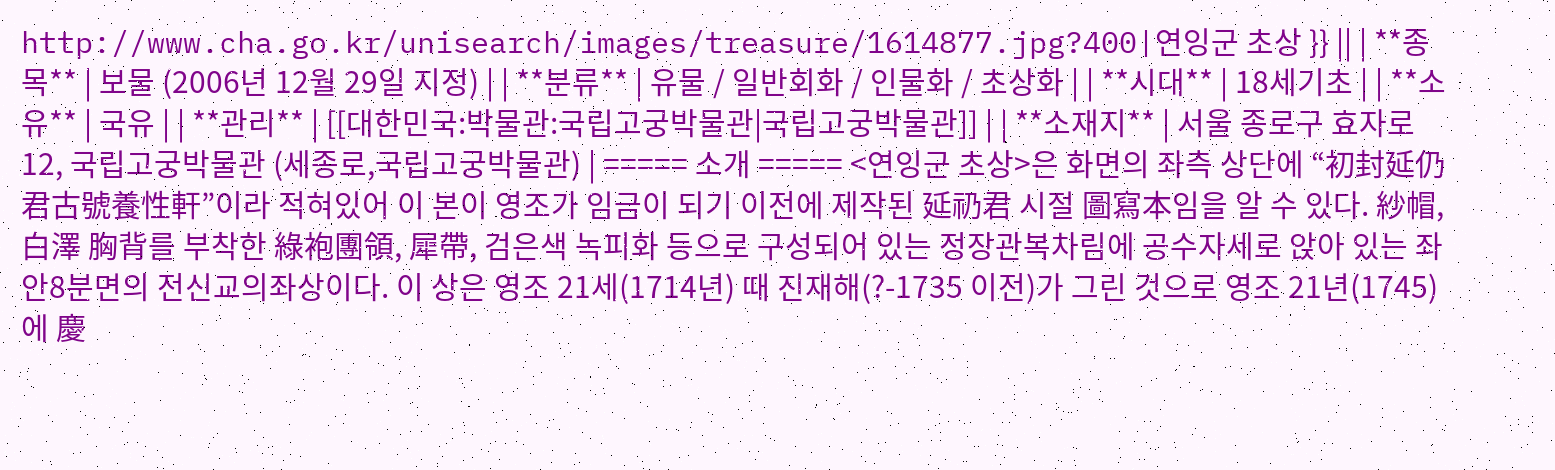http://www.cha.go.kr/unisearch/images/treasure/1614877.jpg?400|연잉군 초상 }} || | **종목** | 보물 (2006년 12월 29일 지정) | | **분류** | 유물 / 일반회화 / 인물화 / 초상화 | | **시대** | 18세기초 | | **소유** | 국유 | | **관리** | [[대한민국:박물관:국립고궁박물관|국립고궁박물관]] | | **소재지** | 서울 종로구 효자로 12, 국립고궁박물관 (세종로,국립고궁박물관) | ===== 소개 ===== <연잉군 초상>은 화면의 좌측 상단에 “初封延仍君古號養性軒”이라 적혀있어 이 본이 영조가 임금이 되기 이전에 제작된 延礽君 시절 圖寫本임을 알 수 있다. 紗帽, 白澤 胸背를 부착한 綠袍團領, 犀帶, 검은색 녹피화 등으로 구성되어 있는 정장관복차림에 공수자세로 앉아 있는 좌안8분면의 전신교의좌상이다. 이 상은 영조 21세(1714년) 때 진재해(?-1735 이전)가 그린 것으로 영조 21년(1745)에 慶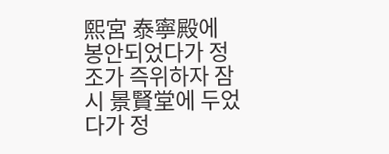熙宮 泰寧殿에 봉안되었다가 정조가 즉위하자 잠시 景賢堂에 두었다가 정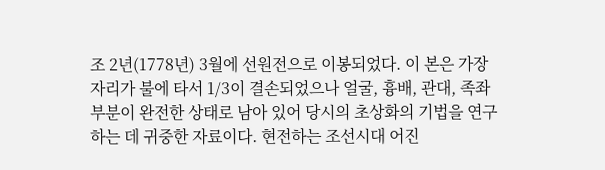조 2년(1778년) 3월에 선원전으로 이봉되었다. 이 본은 가장자리가 불에 타서 1/3이 결손되었으나 얼굴, 흉배, 관대, 족좌 부분이 완전한 상태로 남아 있어 당시의 초상화의 기법을 연구하는 데 귀중한 자료이다. 현전하는 조선시대 어진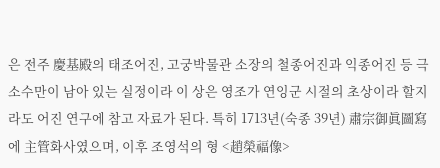은 전주 慶基殿의 태조어진, 고궁박물관 소장의 철종어진과 익종어진 등 극소수만이 남아 있는 실정이라 이 상은 영조가 연잉군 시절의 초상이라 할지라도 어진 연구에 참고 자료가 된다. 특히 1713년(숙종 39년) 肅宗御眞圖寫에 主管화사였으며, 이후 조영석의 형 <趙榮福像>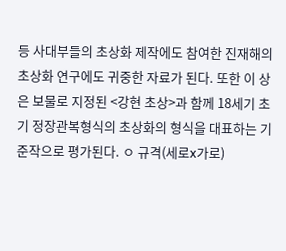등 사대부들의 초상화 제작에도 참여한 진재해의 초상화 연구에도 귀중한 자료가 된다. 또한 이 상은 보물로 지정된 <강현 초상>과 함께 18세기 초기 정장관복형식의 초상화의 형식을 대표하는 기준작으로 평가된다. ㅇ 규격(세로x가로)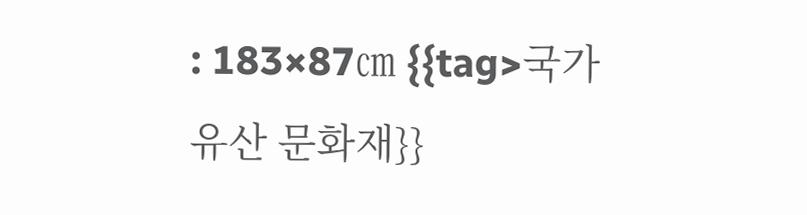: 183×87㎝ {{tag>국가유산 문화재}}